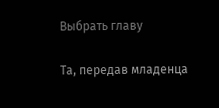Выбрать главу

Та, передав младенца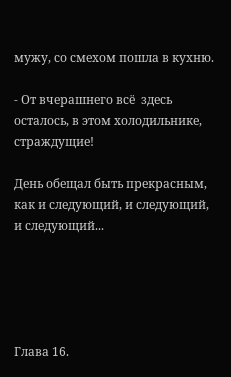мужу, со смехом пошла в кухню.

- От вчерашнего всё  здесь осталось, в этом холодильнике, страждущие!

День обещал быть прекрасным, как и следующий, и следующий, и следующий...





Глава 16.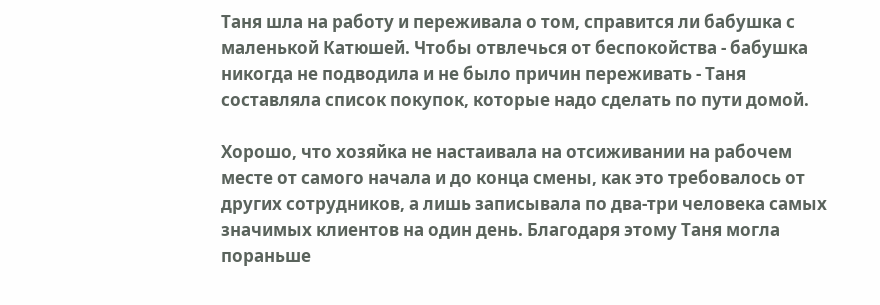Таня шла на работу и переживала о том, справится ли бабушка с маленькой Катюшей. Чтобы отвлечься от беспокойства - бабушка никогда не подводила и не было причин переживать - Таня составляла список покупок, которые надо сделать по пути домой.

Хорошо, что хозяйка не настаивала на отсиживании на рабочем месте от самого начала и до конца смены, как это требовалось от других сотрудников, а лишь записывала по два-три человека самых значимых клиентов на один день. Благодаря этому Таня могла пораньше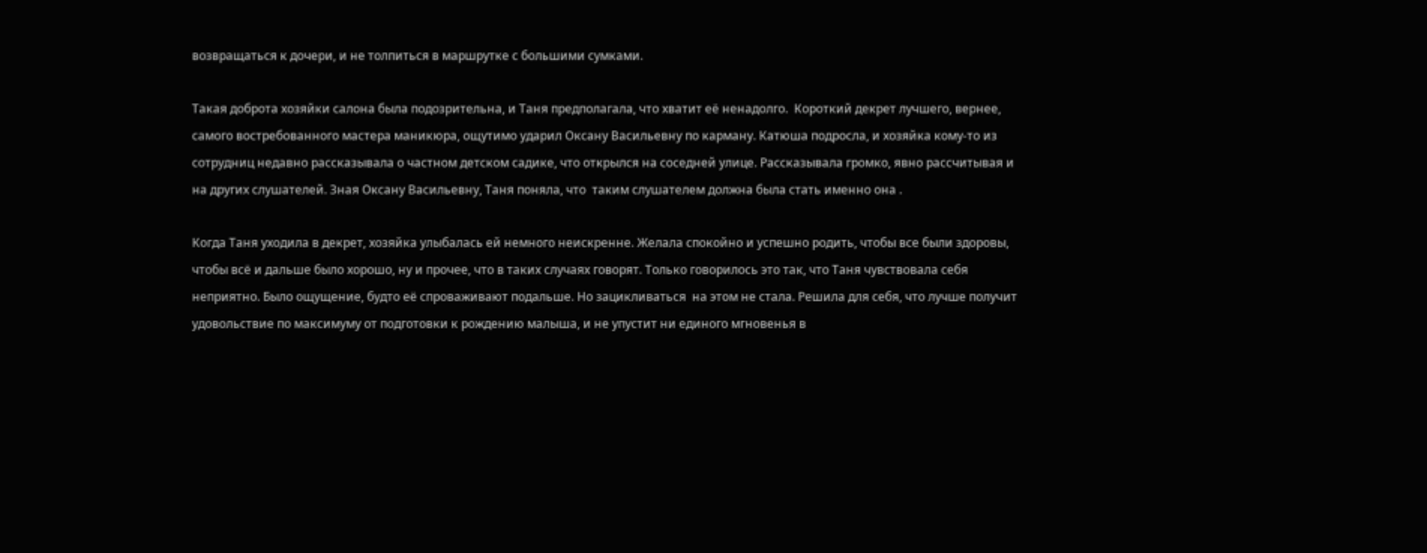возвращаться к дочери, и не толпиться в маршрутке с большими сумками.

Такая доброта хозяйки салона была подозрительна, и Таня предполагала, что хватит её ненадолго.  Короткий декрет лучшего, вернее, самого востребованного мастера маникюра, ощутимо ударил Оксану Васильевну по карману. Катюша подросла, и хозяйка кому-то из сотрудниц недавно рассказывала о частном детском садике, что открылся на соседней улице. Рассказывала громко, явно рассчитывая и на других слушателей. Зная Оксану Васильевну, Таня поняла, что  таким слушателем должна была стать именно она .

Когда Таня уходила в декрет, хозяйка улыбалась ей немного неискренне. Желала спокойно и успешно родить, чтобы все были здоровы, чтобы всё и дальше было хорошо, ну и прочее, что в таких случаях говорят. Только говорилось это так, что Таня чувствовала себя неприятно. Было ощущение, будто её спроваживают подальше. Но зацикливаться  на этом не стала. Решила для себя, что лучше получит удовольствие по максимуму от подготовки к рождению малыша, и не упустит ни единого мгновенья в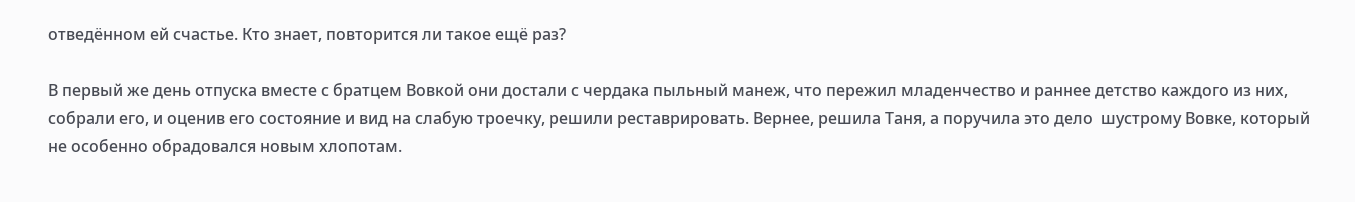отведённом ей счастье. Кто знает, повторится ли такое ещё раз?

В первый же день отпуска вместе с братцем Вовкой они достали с чердака пыльный манеж, что пережил младенчество и раннее детство каждого из них, собрали его, и оценив его состояние и вид на слабую троечку, решили реставрировать. Вернее, решила Таня, а поручила это дело  шустрому Вовке, который  не особенно обрадовался новым хлопотам.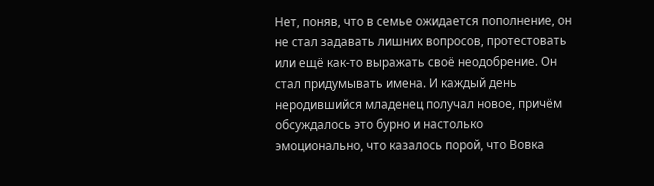Нет, поняв, что в семье ожидается пополнение, он не стал задавать лишних вопросов, протестовать или ещё как-то выражать своё неодобрение. Он стал придумывать имена. И каждый день неродившийся младенец получал новое, причём обсуждалось это бурно и настолько эмоционально, что казалось порой, что Вовка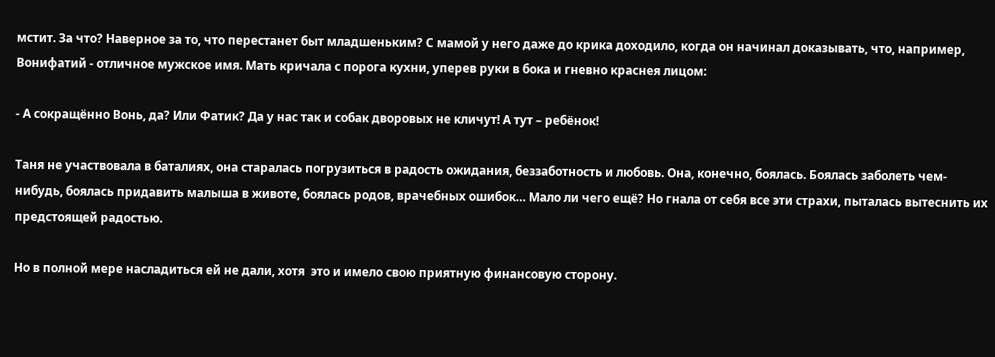мстит. За что? Наверное за то, что перестанет быт младшеньким? С мамой у него даже до крика доходило, когда он начинал доказывать, что, например, Вонифатий - отличное мужское имя. Мать кричала с порога кухни, уперев руки в бока и гневно краснея лицом:

- А сокращённо Вонь, да? Или Фатик? Да у нас так и собак дворовых не кличут! А тут – ребёнок!

Таня не участвовала в баталиях, она старалась погрузиться в радость ожидания, беззаботность и любовь. Она, конечно, боялась. Боялась заболеть чем-нибудь, боялась придавить малыша в животе, боялась родов, врачебных ошибок… Мало ли чего ещё? Но гнала от себя все эти страхи, пыталась вытеснить их предстоящей радостью.

Но в полной мере насладиться ей не дали, хотя  это и имело свою приятную финансовую сторону.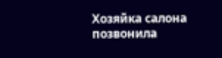Хозяйка салона позвонила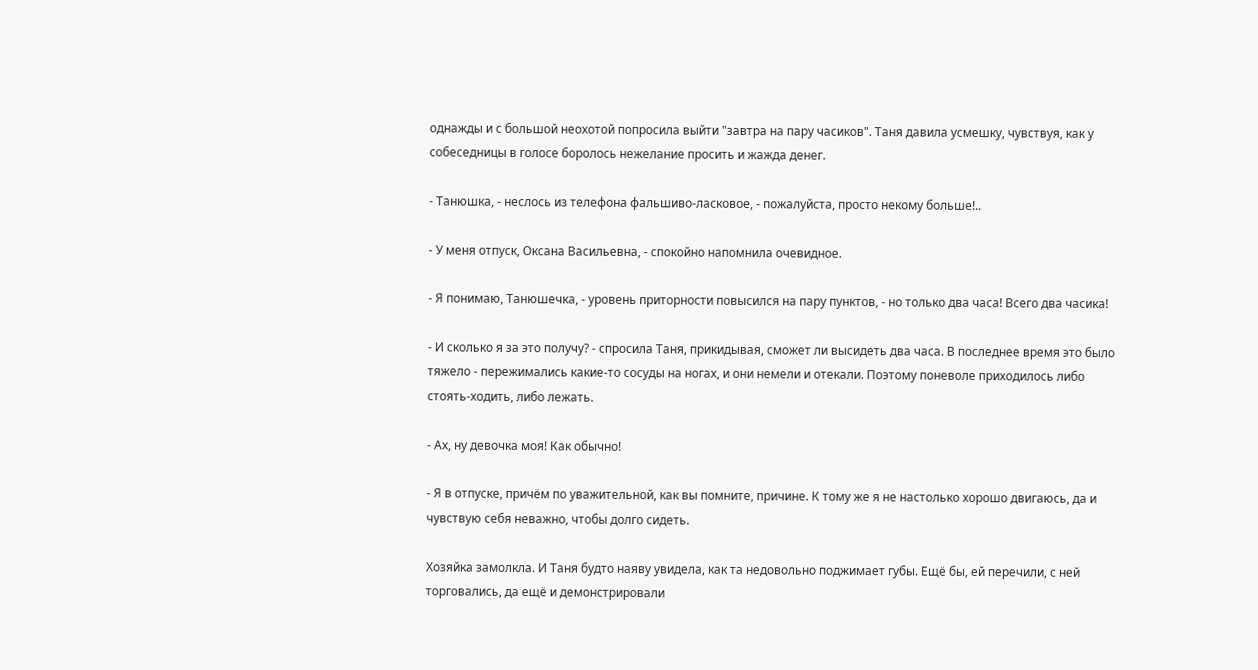однажды и с большой неохотой попросила выйти "завтра на пару часиков". Таня давила усмешку, чувствуя, как у собеседницы в голосе боролось нежелание просить и жажда денег.

- Танюшка, - неслось из телефона фальшиво-ласковое, - пожалуйста, просто некому больше!..

- У меня отпуск, Оксана Васильевна, - спокойно напомнила очевидное.

- Я понимаю, Танюшечка, - уровень приторности повысился на пару пунктов, - но только два часа! Всего два часика!

- И сколько я за это получу? - спросила Таня, прикидывая, сможет ли высидеть два часа. В последнее время это было тяжело - пережимались какие-то сосуды на ногах, и они немели и отекали. Поэтому поневоле приходилось либо стоять-ходить, либо лежать.

- Ах, ну девочка моя! Как обычно!

- Я в отпуске, причём по уважительной, как вы помните, причине. К тому же я не настолько хорошо двигаюсь, да и чувствую себя неважно, чтобы долго сидеть.

Хозяйка замолкла. И Таня будто наяву увидела, как та недовольно поджимает губы. Ещё бы, ей перечили, с ней торговались, да ещё и демонстрировали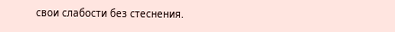свои слабости без стеснения.